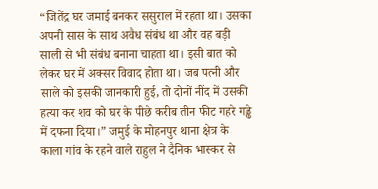“जितेंद्र घर जमाई बनकर ससुराल में रहता था। उसका अपनी सास के साथ अवैध संबंध था और वह बड़ी साली से भी संबंध बनाना चाहता था। इसी बात को लेकर घर में अक्सर विवाद होता था। जब पत्नी और साले को इसकी जानकारी हुई, तो दोनों नींद में उसकी हत्या कर शव को घर के पीछे करीब तीन फीट गहरे गड्ढे में दफना दिया।” जमुई के मोहनपुर थाना क्षेत्र के काला गांव के रहने वाले राहुल ने दैनिक भास्कर से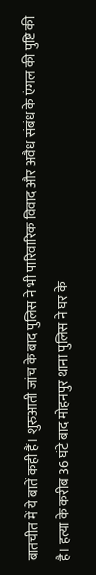बातचीत में ये बातें कही हैं। शुरुआती जांच के बाद पुलिस ने भी पारिवारिक विवाद और अवैध संबंध के एंगल की पुष्टि की है। हत्या के करीब 36 घंटे बाद मोहनपुर थाना पुलिस ने घर के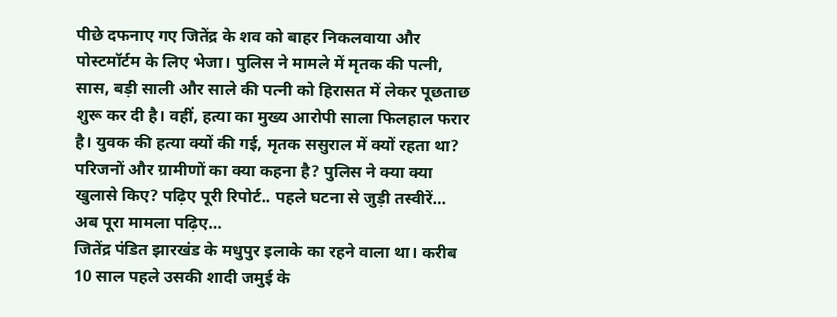पीछे दफनाए गए जितेंद्र के शव को बाहर निकलवाया और पोस्टमॉर्टम के लिए भेजा। पुलिस ने मामले में मृतक की पत्नी, सास, बड़ी साली और साले की पत्नी को हिरासत में लेकर पूछताछ शुरू कर दी है। वहीं, हत्या का मुख्य आरोपी साला फिलहाल फरार है। युवक की हत्या क्यों की गई, मृतक ससुराल में क्यों रहता था? परिजनों और ग्रामीणों का क्या कहना है? पुलिस ने क्या क्या खुलासे किए? पढ़िए पूरी रिपोर्ट.. पहले घटना से जुड़ी तस्वीरें… अब पूरा मामला पढ़िए…
जितेंद्र पंडित झारखंड के मधुपुर इलाके का रहने वाला था। करीब 10 साल पहले उसकी शादी जमुई के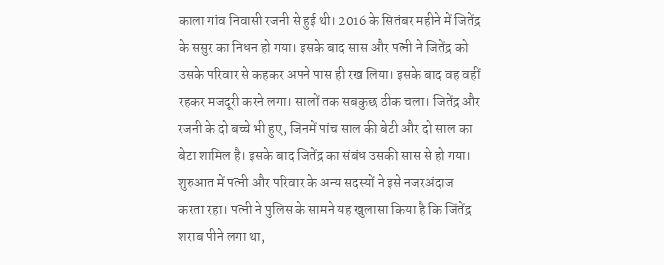काला गांव निवासी रजनी से हुई थी। 2016 के सितंबर महीने में जितेंद्र के ससुर का निधन हो गया। इसके बाद सास और पत्नी ने जितेंद्र को उसके परिवार से कहकर अपने पास ही रख लिया। इसके बाद वह वहीं रहकर मजदूरी करने लगा। सालों तक सबकुछ ठीक चला। जितेंद्र और रजनी के दो बच्चे भी हुए, जिनमें पांच साल की बेटी और दो साल का बेटा शामिल है। इसके बाद जितेंद्र का संबंध उसकी सास से हो गया। शुरुआत में पत्नी और परिवार के अन्य सदस्यों ने इसे नजरअंदाज करता रहा। पत्नी ने पुलिस के सामने यह खुलासा किया है कि जिंतेंद्र शराब पीने लगा था,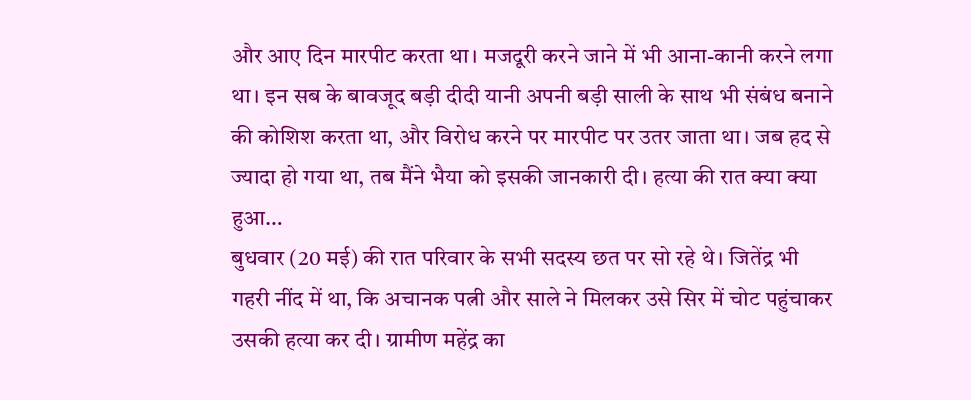और आए दिन मारपीट करता था। मजदूरी करने जाने में भी आना-कानी करने लगा था। इन सब के बावजूद बड़ी दीदी यानी अपनी बड़ी साली के साथ भी संबंध बनाने की कोशिश करता था, और विरोध करने पर मारपीट पर उतर जाता था। जब हद से ज्यादा हो गया था, तब मैंने भैया को इसकी जानकारी दी। हत्या की रात क्या क्या हुआ…
बुधवार (20 मई) की रात परिवार के सभी सदस्य छत पर सो रहे थे। जितेंद्र भी गहरी नींद में था, कि अचानक पत्नी और साले ने मिलकर उसे सिर में चोट पहुंचाकर उसकी हत्या कर दी। ग्रामीण महेंद्र का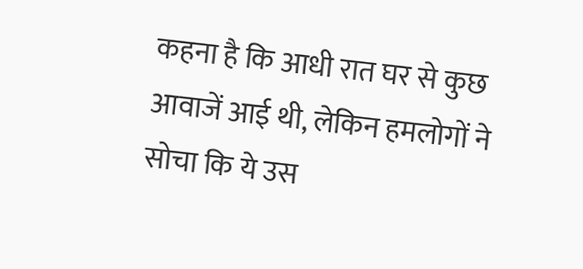कहना है कि आधी रात घर से कुछ आवाजें आई थी, लेकिन हमलोगों ने सोचा कि ये उस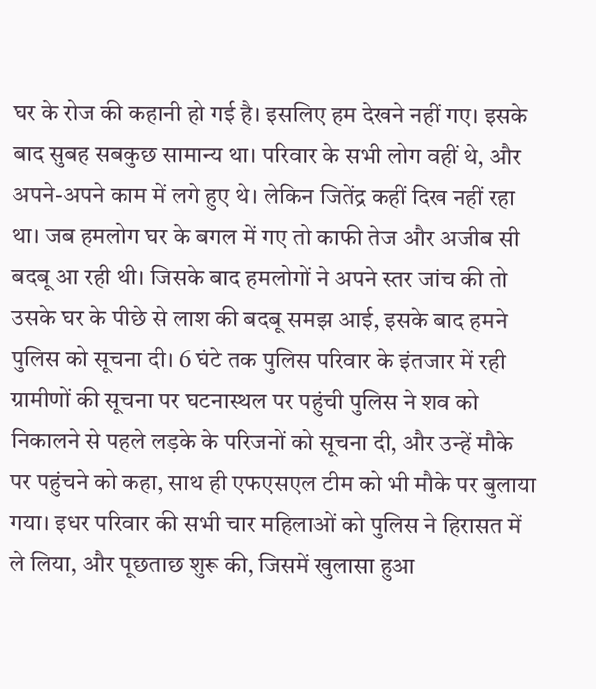घर के रोज की कहानी हो गई है। इसलिए हम देखने नहीं गए। इसके बाद सुबह सबकुछ सामान्य था। परिवार के सभी लोग वहीं थे, और अपने-अपने काम में लगे हुए थे। लेकिन जितेंद्र कहीं दिख नहीं रहा था। जब हमलोग घर के बगल में गए तो काफी तेज और अजीब सी बदबू आ रही थी। जिसके बाद हमलोगों ने अपने स्तर जांच की तो उसके घर के पीछे से लाश की बदबू समझ आई, इसके बाद हमने पुलिस को सूचना दी। 6 घंटे तक पुलिस परिवार के इंतजार में रही
ग्रामीणों की सूचना पर घटनास्थल पर पहुंची पुलिस ने शव को निकालने से पहले लड़के के परिजनों को सूचना दी, और उन्हें मौके पर पहुंचने को कहा, साथ ही एफएसएल टीम को भी मौके पर बुलाया गया। इधर परिवार की सभी चार महिलाओं को पुलिस ने हिरासत में ले लिया, और पूछताछ शुरू की, जिसमें खुलासा हुआ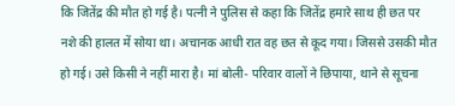कि जितेंद्र की मौत हो गई है। पत्नी ने पुलिस से कहा कि जितेंद्र हमारे साथ ही छत पर नशे की हालत में सोया था। अचानक आधी रात वह छत से कूद गया। जिससे उसकी मौत हो गई। उसे किसी ने नहीं मारा है। मां बोली- परिवार वालों ने छिपाया, थाने से सूचना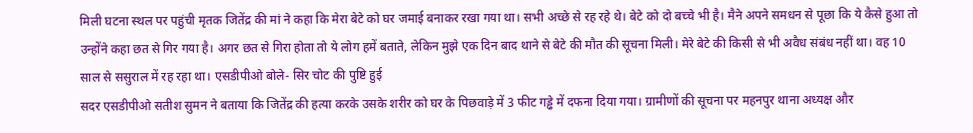मिली घटना स्थल पर पहुंची मृतक जितेंद्र की मां ने कहा कि मेरा बेटे को घर जमाई बनाकर रखा गया था। सभी अच्छे से रह रहे थे। बेटे को दो बच्चे भी है। मैने अपने समधन से पूछा कि ये कैसे हुआ तो उन्होंने कहा छत से गिर गया है। अगर छत से गिरा होता तो ये लोग हमें बताते, लेकिन मुझे एक दिन बाद थाने से बेटे की मौत की सूचना मिली। मेरे बेटे की किसी से भी अवैध संबंध नहीं था। वह 10 साल से ससुराल में रह रहा था। एसडीपीओ बोले- सिर चोट की पुष्टि हुई
सदर एसडीपीओ सतीश सुमन ने बताया कि जितेंद्र की हत्या करके उसके शरीर को घर के पिछवाड़े में 3 फीट गड्ढे में दफना दिया गया। ग्रामीणों की सूचना पर महनपुर थाना अध्यक्ष और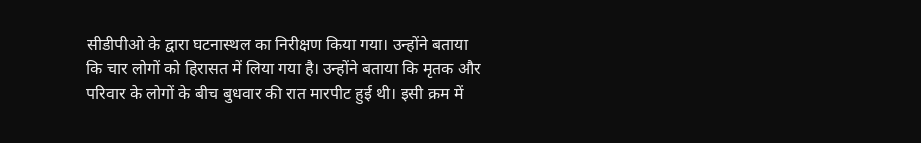सीडीपीओ के द्वारा घटनास्थल का निरीक्षण किया गया। उन्होंने बताया कि चार लोगों को हिरासत में लिया गया है। उन्होंने बताया कि मृतक और परिवार के लोगों के बीच बुधवार की रात मारपीट हुई थी। इसी क्रम में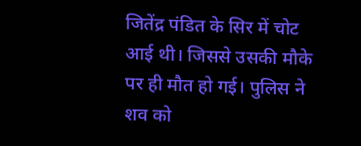जितेंद्र पंडित के सिर में चोट आई थी। जिससे उसकी मौके पर ही मौत हो गई। पुलिस ने शव को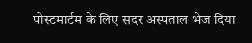पोस्टमार्टम के लिए सदर अस्पताल भेज दिया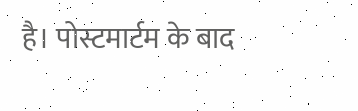है। पोस्टमार्टम के बाद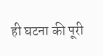ही घटना की पूरी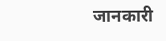जानकारी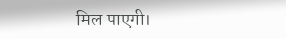मिल पाएगी।